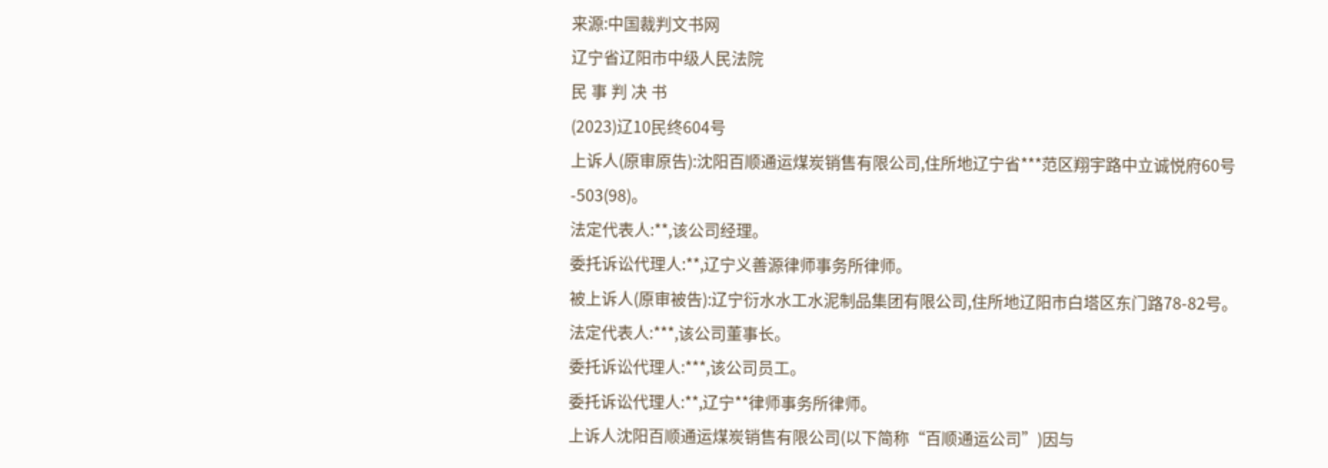来源:中国裁判文书网
辽宁省辽阳市中级人民法院
民 事 判 决 书
(2023)辽10民终604号
上诉人(原审原告):沈阳百顺通运煤炭销售有限公司,住所地辽宁省***范区翔宇路中立诚悦府60号-503(98)。
法定代表人:**,该公司经理。
委托诉讼代理人:**,辽宁义善源律师事务所律师。
被上诉人(原审被告):辽宁衍水水工水泥制品集团有限公司,住所地辽阳市白塔区东门路78-82号。
法定代表人:***,该公司董事长。
委托诉讼代理人:***,该公司员工。
委托诉讼代理人:**,辽宁**律师事务所律师。
上诉人沈阳百顺通运煤炭销售有限公司(以下简称“百顺通运公司”)因与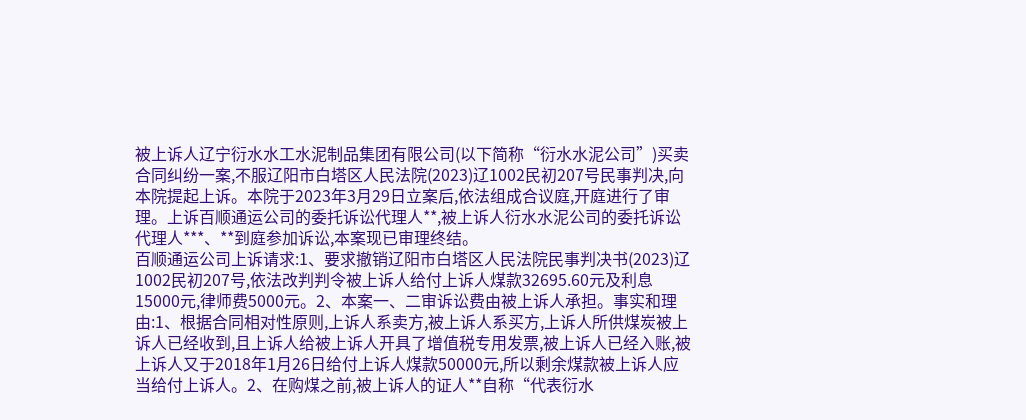被上诉人辽宁衍水水工水泥制品集团有限公司(以下简称“衍水水泥公司”)买卖合同纠纷一案,不服辽阳市白塔区人民法院(2023)辽1002民初207号民事判决,向本院提起上诉。本院于2023年3月29日立案后,依法组成合议庭,开庭进行了审理。上诉百顺通运公司的委托诉讼代理人**,被上诉人衍水水泥公司的委托诉讼代理人***、**到庭参加诉讼,本案现已审理终结。
百顺通运公司上诉请求:1、要求撤销辽阳市白塔区人民法院民事判决书(2023)辽1002民初207号,依法改判判令被上诉人给付上诉人煤款32695.60元及利息15000元,律师费5000元。2、本案一、二审诉讼费由被上诉人承担。事实和理由:1、根据合同相对性原则,上诉人系卖方,被上诉人系买方,上诉人所供煤炭被上诉人已经收到,且上诉人给被上诉人开具了增值税专用发票,被上诉人已经入账,被上诉人又于2018年1月26日给付上诉人煤款50000元,所以剩余煤款被上诉人应当给付上诉人。2、在购煤之前,被上诉人的证人**自称“代表衍水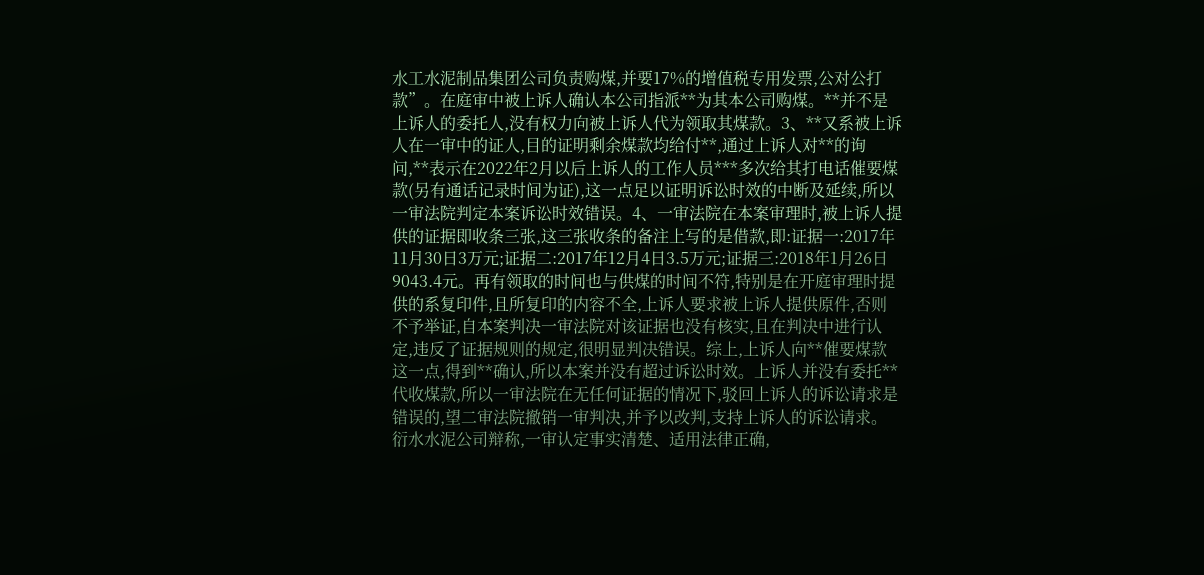水工水泥制品集团公司负责购煤,并要17%的增值税专用发票,公对公打款”。在庭审中被上诉人确认本公司指派**为其本公司购煤。**并不是上诉人的委托人,没有权力向被上诉人代为领取其煤款。3、**又系被上诉人在一审中的证人,目的证明剩余煤款均给付**,通过上诉人对**的询问,**表示在2022年2月以后上诉人的工作人员***多次给其打电话催要煤款(另有通话记录时间为证),这一点足以证明诉讼时效的中断及延续,所以一审法院判定本案诉讼时效错误。4、一审法院在本案审理时,被上诉人提供的证据即收条三张,这三张收条的备注上写的是借款,即:证据一:2017年11月30日3万元;证据二:2017年12月4日3.5万元;证据三:2018年1月26日9043.4元。再有领取的时间也与供煤的时间不符,特别是在开庭审理时提供的系复印件,且所复印的内容不全,上诉人要求被上诉人提供原件,否则不予举证,自本案判决一审法院对该证据也没有核实,且在判决中进行认定,违反了证据规则的规定,很明显判决错误。综上,上诉人向**催要煤款这一点,得到**确认,所以本案并没有超过诉讼时效。上诉人并没有委托**代收煤款,所以一审法院在无任何证据的情况下,驳回上诉人的诉讼请求是错误的,望二审法院撤销一审判决,并予以改判,支持上诉人的诉讼请求。
衍水水泥公司辩称,一审认定事实清楚、适用法律正确,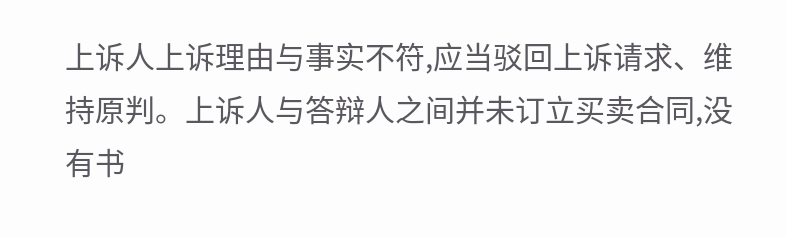上诉人上诉理由与事实不符,应当驳回上诉请求、维持原判。上诉人与答辩人之间并未订立买卖合同,没有书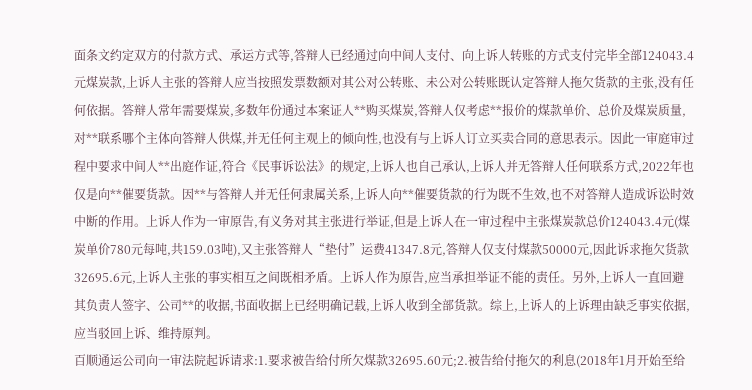面条文约定双方的付款方式、承运方式等,答辩人已经通过向中间人支付、向上诉人转账的方式支付完毕全部124043.4元煤炭款,上诉人主张的答辩人应当按照发票数额对其公对公转账、未公对公转账既认定答辩人拖欠货款的主张,没有任何依据。答辩人常年需要煤炭,多数年份通过本案证人**购买煤炭,答辩人仅考虑**报价的煤款单价、总价及煤炭质量,对**联系哪个主体向答辩人供煤,并无任何主观上的倾向性,也没有与上诉人订立买卖合同的意思表示。因此一审庭审过程中要求中间人**出庭作证,符合《民事诉讼法》的规定,上诉人也自己承认,上诉人并无答辩人任何联系方式,2022年也仅是向**催要货款。因**与答辩人并无任何隶属关系,上诉人向**催要货款的行为既不生效,也不对答辩人造成诉讼时效中断的作用。上诉人作为一审原告,有义务对其主张进行举证,但是上诉人在一审过程中主张煤炭款总价124043.4元(煤炭单价780元每吨,共159.03吨),又主张答辩人“垫付”运费41347.8元,答辩人仅支付煤款50000元,因此诉求拖欠货款32695.6元,上诉人主张的事实相互之间既相矛盾。上诉人作为原告,应当承担举证不能的责任。另外,上诉人一直回避其负责人签字、公司**的收据,书面收据上已经明确记载,上诉人收到全部货款。综上,上诉人的上诉理由缺乏事实依据,应当驳回上诉、维持原判。
百顺通运公司向一审法院起诉请求:1.要求被告给付所欠煤款32695.60元;2.被告给付拖欠的利息(2018年1月开始至给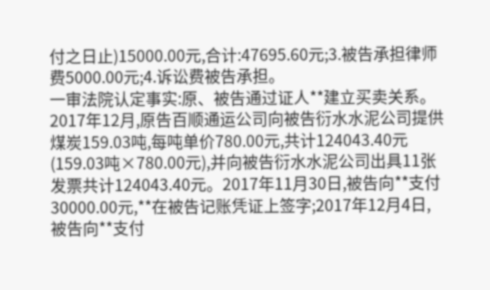付之日止)15000.00元,合计:47695.60元;3.被告承担律师费5000.00元;4.诉讼费被告承担。
一审法院认定事实:原、被告通过证人**建立买卖关系。2017年12月,原告百顺通运公司向被告衍水水泥公司提供煤炭159.03吨,每吨单价780.00元,共计124043.40元(159.03吨×780.00元),并向被告衍水水泥公司出具11张发票共计124043.40元。2017年11月30日,被告向**支付30000.00元,**在被告记账凭证上签字;2017年12月4日,被告向**支付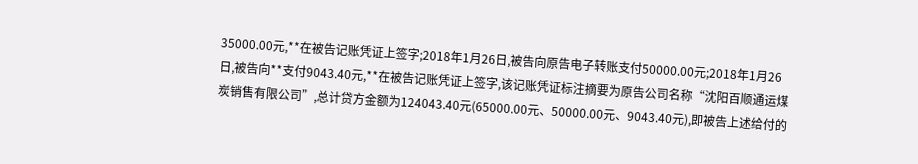35000.00元,**在被告记账凭证上签字;2018年1月26日,被告向原告电子转账支付50000.00元;2018年1月26日,被告向**支付9043.40元,**在被告记账凭证上签字,该记账凭证标注摘要为原告公司名称“沈阳百顺通运煤炭销售有限公司”,总计贷方金额为124043.40元(65000.00元、50000.00元、9043.40元),即被告上述给付的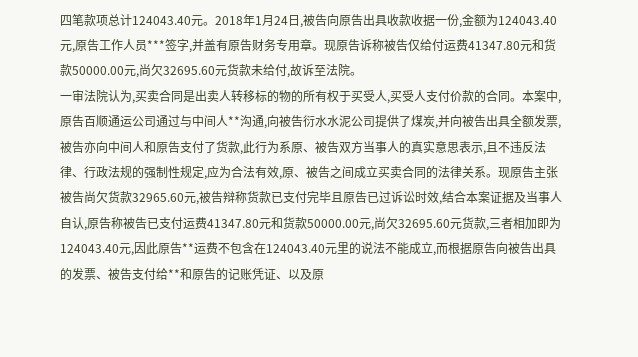四笔款项总计124043.40元。2018年1月24日,被告向原告出具收款收据一份,金额为124043.40元,原告工作人员***签字,并盖有原告财务专用章。现原告诉称被告仅给付运费41347.80元和货款50000.00元,尚欠32695.60元货款未给付,故诉至法院。
一审法院认为,买卖合同是出卖人转移标的物的所有权于买受人,买受人支付价款的合同。本案中,原告百顺通运公司通过与中间人**沟通,向被告衍水水泥公司提供了煤炭,并向被告出具全额发票,被告亦向中间人和原告支付了货款,此行为系原、被告双方当事人的真实意思表示,且不违反法律、行政法规的强制性规定,应为合法有效,原、被告之间成立买卖合同的法律关系。现原告主张被告尚欠货款32965.60元,被告辩称货款已支付完毕且原告已过诉讼时效,结合本案证据及当事人自认,原告称被告已支付运费41347.80元和货款50000.00元,尚欠32695.60元货款,三者相加即为124043.40元,因此原告**运费不包含在124043.40元里的说法不能成立,而根据原告向被告出具的发票、被告支付给**和原告的记账凭证、以及原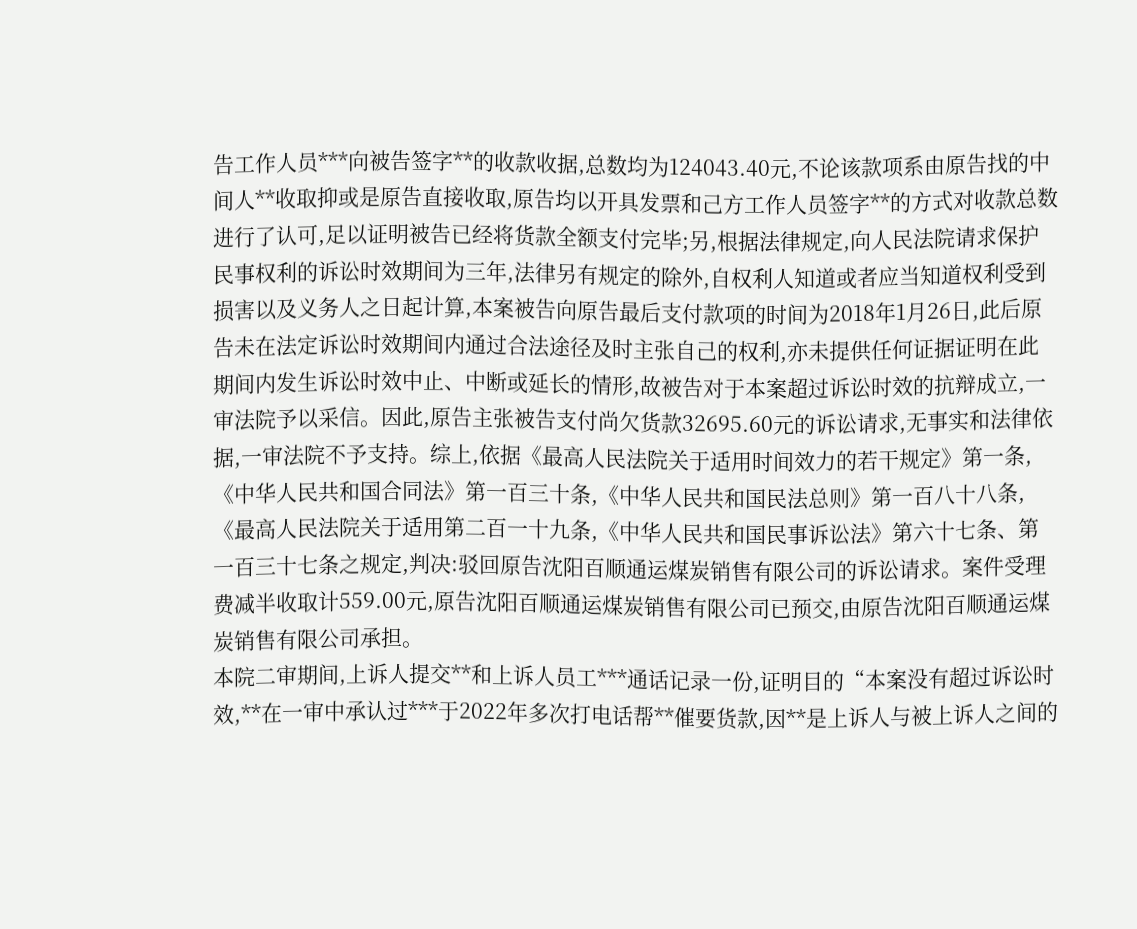告工作人员***向被告签字**的收款收据,总数均为124043.40元,不论该款项系由原告找的中间人**收取抑或是原告直接收取,原告均以开具发票和己方工作人员签字**的方式对收款总数进行了认可,足以证明被告已经将货款全额支付完毕;另,根据法律规定,向人民法院请求保护民事权利的诉讼时效期间为三年,法律另有规定的除外,自权利人知道或者应当知道权利受到损害以及义务人之日起计算,本案被告向原告最后支付款项的时间为2018年1月26日,此后原告未在法定诉讼时效期间内通过合法途径及时主张自己的权利,亦未提供任何证据证明在此期间内发生诉讼时效中止、中断或延长的情形,故被告对于本案超过诉讼时效的抗辩成立,一审法院予以采信。因此,原告主张被告支付尚欠货款32695.60元的诉讼请求,无事实和法律依据,一审法院不予支持。综上,依据《最高人民法院关于适用时间效力的若干规定》第一条,《中华人民共和国合同法》第一百三十条,《中华人民共和国民法总则》第一百八十八条,《最高人民法院关于适用第二百一十九条,《中华人民共和国民事诉讼法》第六十七条、第一百三十七条之规定,判决:驳回原告沈阳百顺通运煤炭销售有限公司的诉讼请求。案件受理费减半收取计559.00元,原告沈阳百顺通运煤炭销售有限公司已预交,由原告沈阳百顺通运煤炭销售有限公司承担。
本院二审期间,上诉人提交**和上诉人员工***通话记录一份,证明目的“本案没有超过诉讼时效,**在一审中承认过***于2022年多次打电话帮**催要货款,因**是上诉人与被上诉人之间的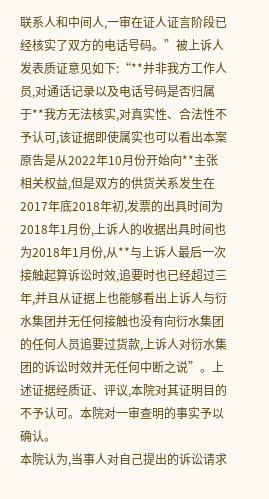联系人和中间人,一审在证人证言阶段已经核实了双方的电话号码。”被上诉人发表质证意见如下:“**并非我方工作人员,对通话记录以及电话号码是否归属于**我方无法核实,对真实性、合法性不予认可,该证据即使属实也可以看出本案原告是从2022年10月份开始向**主张相关权益,但是双方的供货关系发生在2017年底2018年初,发票的出具时间为2018年1月份,上诉人的收据出具时间也为2018年1月份,从**与上诉人最后一次接触起算诉讼时效,追要时也已经超过三年,并且从证据上也能够看出上诉人与衍水集团并无任何接触也没有向衍水集团的任何人员追要过货款,上诉人对衍水集团的诉讼时效并无任何中断之说”。上述证据经质证、评议,本院对其证明目的不予认可。本院对一审查明的事实予以确认。
本院认为,当事人对自己提出的诉讼请求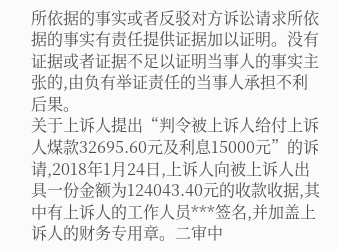所依据的事实或者反驳对方诉讼请求所依据的事实有责任提供证据加以证明。没有证据或者证据不足以证明当事人的事实主张的,由负有举证责任的当事人承担不利后果。
关于上诉人提出“判令被上诉人给付上诉人煤款32695.60元及利息15000元”的诉请,2018年1月24日,上诉人向被上诉人出具一份金额为124043.40元的收款收据,其中有上诉人的工作人员***签名,并加盖上诉人的财务专用章。二审中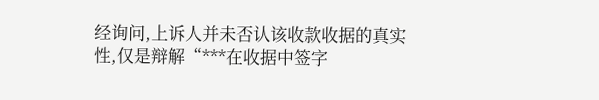经询问,上诉人并未否认该收款收据的真实性,仅是辩解“***在收据中签字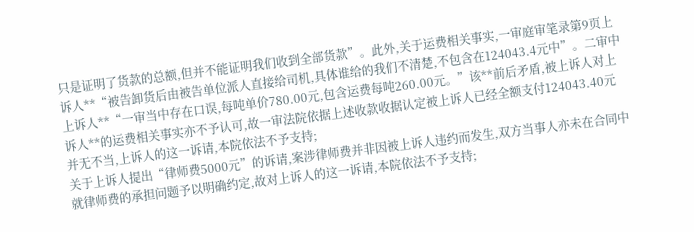只是证明了货款的总额,但并不能证明我们收到全部货款”。此外,关于运费相关事实,一审庭审笔录第9页上诉人**“被告卸货后由被告单位派人直接给司机,具体谁给的我们不清楚,不包含在124043.4元中”。二审中上诉人**“一审当中存在口误,每吨单价780.00元,包含运费每吨260.00元。”该**前后矛盾,被上诉人对上诉人**的运费相关事实亦不予认可,故一审法院依据上述收款收据认定被上诉人已经全额支付124043.40元并无不当,上诉人的这一诉请,本院依法不予支持;
关于上诉人提出“律师费5000元”的诉请,案涉律师费并非因被上诉人违约而发生,双方当事人亦未在合同中就律师费的承担问题予以明确约定,故对上诉人的这一诉请,本院依法不予支持;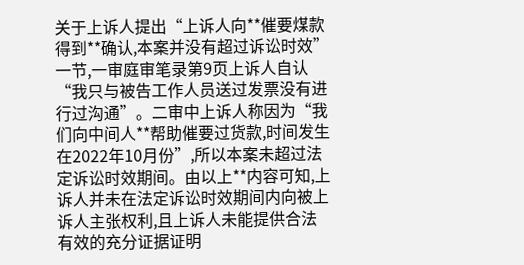关于上诉人提出“上诉人向**催要煤款得到**确认,本案并没有超过诉讼时效”一节,一审庭审笔录第9页上诉人自认“我只与被告工作人员送过发票没有进行过沟通”。二审中上诉人称因为“我们向中间人**帮助催要过货款,时间发生在2022年10月份”,所以本案未超过法定诉讼时效期间。由以上**内容可知,上诉人并未在法定诉讼时效期间内向被上诉人主张权利,且上诉人未能提供合法有效的充分证据证明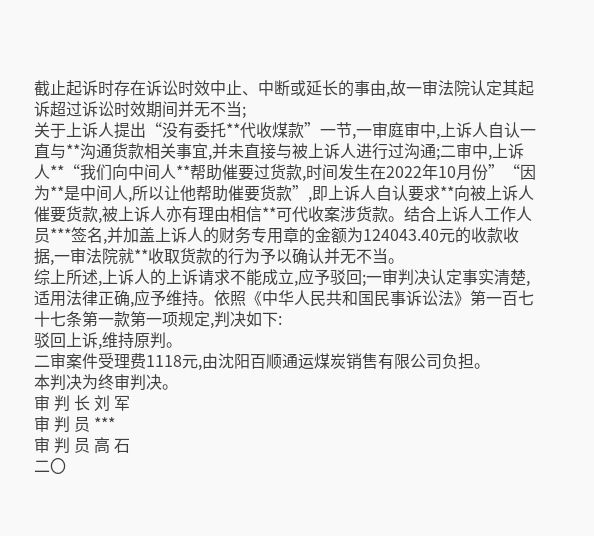截止起诉时存在诉讼时效中止、中断或延长的事由,故一审法院认定其起诉超过诉讼时效期间并无不当;
关于上诉人提出“没有委托**代收煤款”一节,一审庭审中,上诉人自认一直与**沟通货款相关事宜,并未直接与被上诉人进行过沟通;二审中,上诉人**“我们向中间人**帮助催要过货款,时间发生在2022年10月份”“因为**是中间人,所以让他帮助催要货款”,即上诉人自认要求**向被上诉人催要货款,被上诉人亦有理由相信**可代收案涉货款。结合上诉人工作人员***签名,并加盖上诉人的财务专用章的金额为124043.40元的收款收据,一审法院就**收取货款的行为予以确认并无不当。
综上所述,上诉人的上诉请求不能成立,应予驳回;一审判决认定事实清楚,适用法律正确,应予维持。依照《中华人民共和国民事诉讼法》第一百七十七条第一款第一项规定,判决如下:
驳回上诉,维持原判。
二审案件受理费1118元,由沈阳百顺通运煤炭销售有限公司负担。
本判决为终审判决。
审 判 长 刘 军
审 判 员 ***
审 判 员 高 石
二〇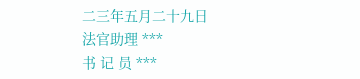二三年五月二十九日
法官助理 ***
书 记 员 ***